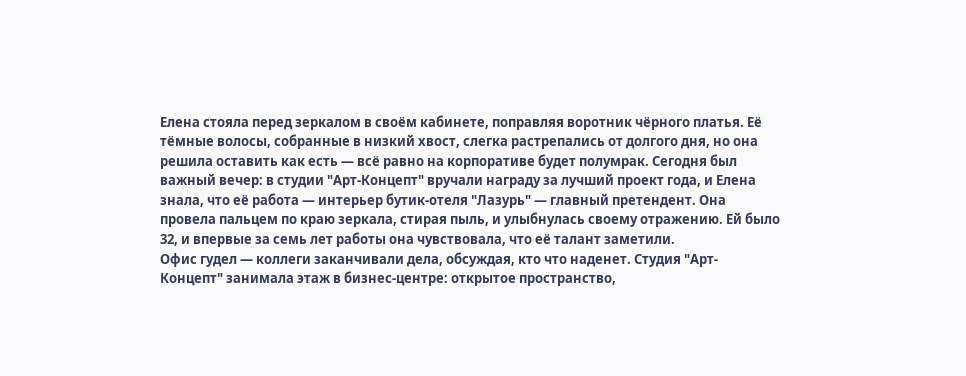Елена стояла перед зеркалом в своём кабинете, поправляя воротник чёрного платья. Её тёмные волосы, собранные в низкий хвост, слегка растрепались от долгого дня, но она решила оставить как есть — всё равно на корпоративе будет полумрак. Сегодня был важный вечер: в студии "Арт-Концепт" вручали награду за лучший проект года, и Елена знала, что её работа — интерьер бутик-отеля "Лазурь" — главный претендент. Она провела пальцем по краю зеркала, стирая пыль, и улыбнулась своему отражению. Ей было 32, и впервые за семь лет работы она чувствовала, что её талант заметили.
Офис гудел — коллеги заканчивали дела, обсуждая, кто что наденет. Студия "Арт-Концепт" занимала этаж в бизнес-центре: открытое пространство,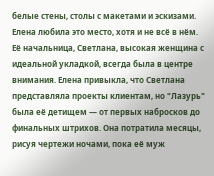белые стены, столы с макетами и эскизами. Елена любила это место, хотя и не всё в нём. Её начальница, Светлана, высокая женщина с идеальной укладкой, всегда была в центре внимания. Елена привыкла, что Светлана представляла проекты клиентам, но "Лазурь" была её детищем — от первых набросков до финальных штрихов. Она потратила месяцы, рисуя чертежи ночами, пока её муж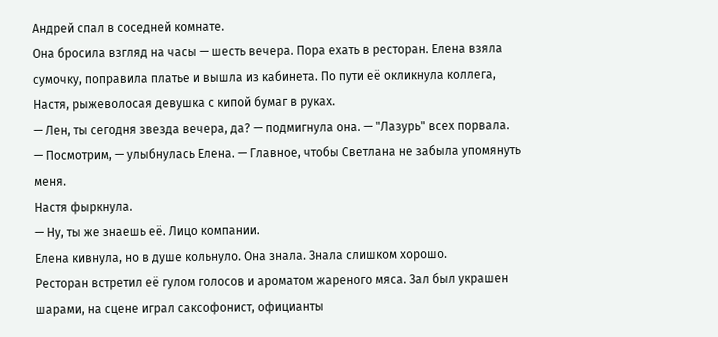Андрей спал в соседней комнате.
Она бросила взгляд на часы — шесть вечера. Пора ехать в ресторан. Елена взяла сумочку, поправила платье и вышла из кабинета. По пути её окликнула коллега, Настя, рыжеволосая девушка с кипой бумаг в руках.
— Лен, ты сегодня звезда вечера, да? — подмигнула она. — "Лазурь" всех порвала.
— Посмотрим, — улыбнулась Елена. — Главное, чтобы Светлана не забыла упомянуть меня.
Настя фыркнула.
— Ну, ты же знаешь её. Лицо компании.
Елена кивнула, но в душе кольнуло. Она знала. Знала слишком хорошо.
Ресторан встретил её гулом голосов и ароматом жареного мяса. Зал был украшен шарами, на сцене играл саксофонист, официанты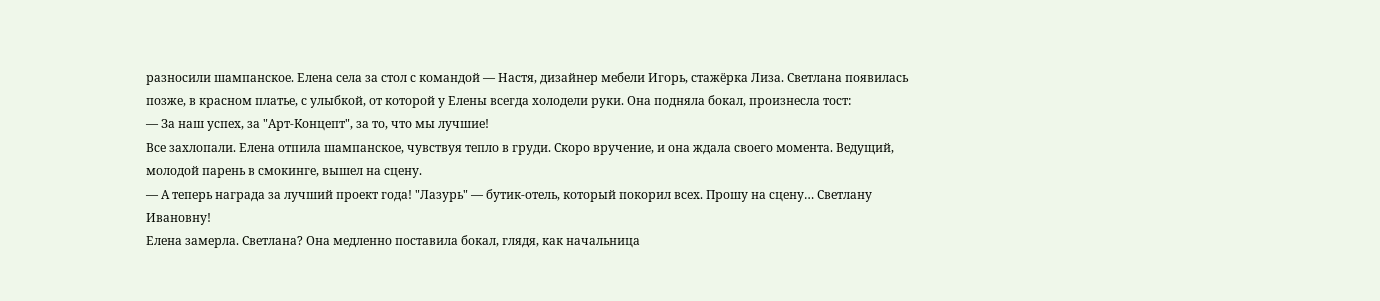разносили шампанское. Елена села за стол с командой — Настя, дизайнер мебели Игорь, стажёрка Лиза. Светлана появилась позже, в красном платье, с улыбкой, от которой у Елены всегда холодели руки. Она подняла бокал, произнесла тост:
— За наш успех, за "Арт-Концепт", за то, что мы лучшие!
Все захлопали. Елена отпила шампанское, чувствуя тепло в груди. Скоро вручение, и она ждала своего момента. Ведущий, молодой парень в смокинге, вышел на сцену.
— А теперь награда за лучший проект года! "Лазурь" — бутик-отель, который покорил всех. Прошу на сцену… Светлану Ивановну!
Елена замерла. Светлана? Она медленно поставила бокал, глядя, как начальница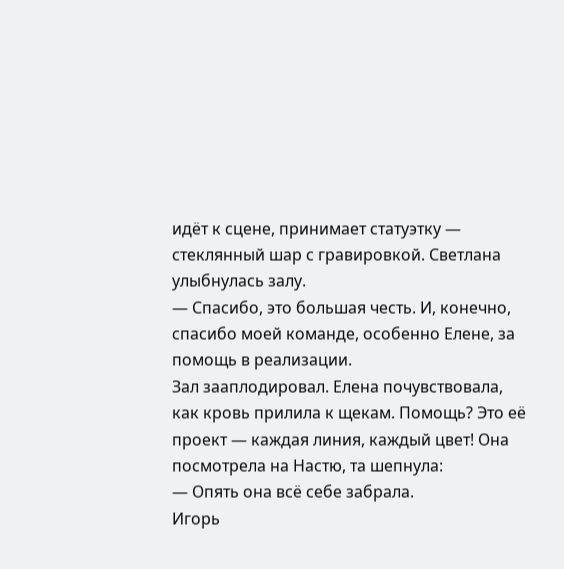идёт к сцене, принимает статуэтку — стеклянный шар с гравировкой. Светлана улыбнулась залу.
— Спасибо, это большая честь. И, конечно, спасибо моей команде, особенно Елене, за помощь в реализации.
Зал зааплодировал. Елена почувствовала, как кровь прилила к щекам. Помощь? Это её проект — каждая линия, каждый цвет! Она посмотрела на Настю, та шепнула:
— Опять она всё себе забрала.
Игорь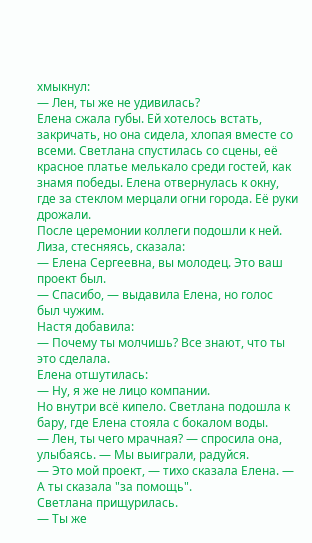хмыкнул:
— Лен, ты же не удивилась?
Елена сжала губы. Ей хотелось встать, закричать, но она сидела, хлопая вместе со всеми. Светлана спустилась со сцены, её красное платье мелькало среди гостей, как знамя победы. Елена отвернулась к окну, где за стеклом мерцали огни города. Её руки дрожали.
После церемонии коллеги подошли к ней. Лиза, стесняясь, сказала:
— Елена Сергеевна, вы молодец. Это ваш проект был.
— Спасибо, — выдавила Елена, но голос был чужим.
Настя добавила:
— Почему ты молчишь? Все знают, что ты это сделала.
Елена отшутилась:
— Ну, я же не лицо компании.
Но внутри всё кипело. Светлана подошла к бару, где Елена стояла с бокалом воды.
— Лен, ты чего мрачная? — спросила она, улыбаясь. — Мы выиграли, радуйся.
— Это мой проект, — тихо сказала Елена. — А ты сказала "за помощь".
Светлана прищурилась.
— Ты же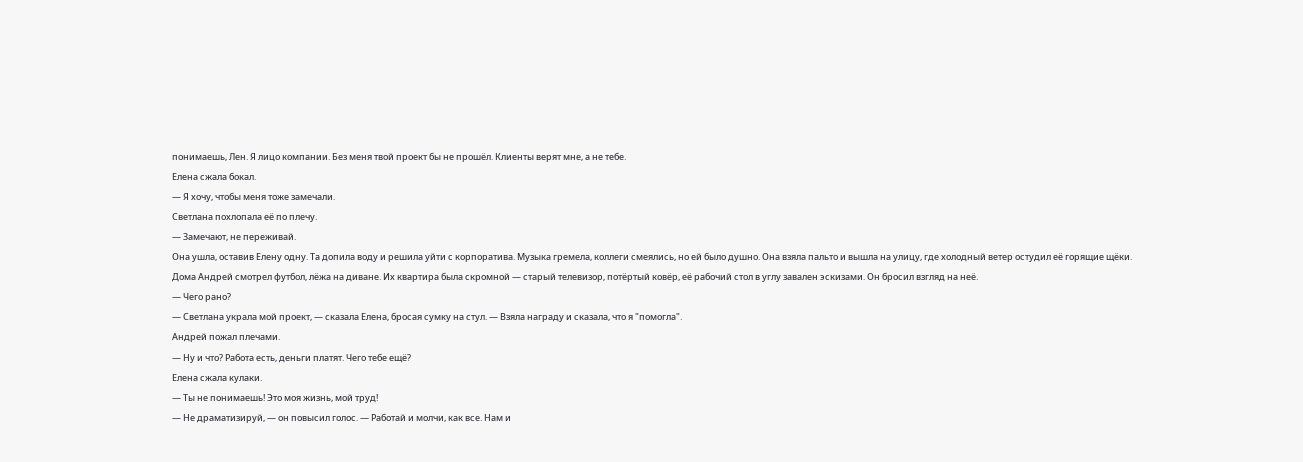понимаешь, Лен. Я лицо компании. Без меня твой проект бы не прошёл. Клиенты верят мне, а не тебе.
Елена сжала бокал.
— Я хочу, чтобы меня тоже замечали.
Светлана похлопала её по плечу.
— Замечают, не переживай.
Она ушла, оставив Елену одну. Та допила воду и решила уйти с корпоратива. Музыка гремела, коллеги смеялись, но ей было душно. Она взяла пальто и вышла на улицу, где холодный ветер остудил её горящие щёки.
Дома Андрей смотрел футбол, лёжа на диване. Их квартира была скромной — старый телевизор, потёртый ковёр, её рабочий стол в углу завален эскизами. Он бросил взгляд на неё.
— Чего рано?
— Светлана украла мой проект, — сказала Елена, бросая сумку на стул. — Взяла награду и сказала, что я "помогла".
Андрей пожал плечами.
— Ну и что? Работа есть, деньги платят. Чего тебе ещё?
Елена сжала кулаки.
— Ты не понимаешь! Это моя жизнь, мой труд!
— Не драматизируй, — он повысил голос. — Работай и молчи, как все. Нам и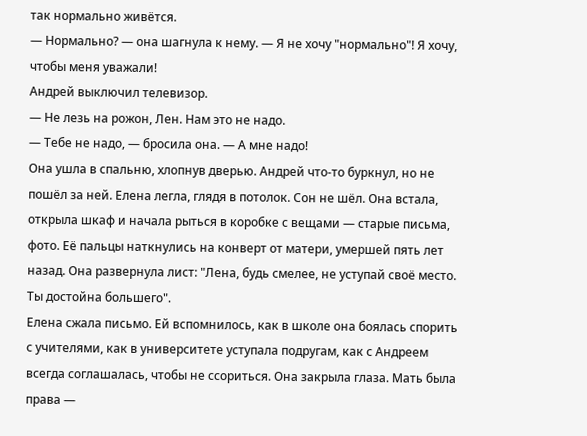так нормально живётся.
— Нормально? — она шагнула к нему. — Я не хочу "нормально"! Я хочу, чтобы меня уважали!
Андрей выключил телевизор.
— Не лезь на рожон, Лен. Нам это не надо.
— Тебе не надо, — бросила она. — А мне надо!
Она ушла в спальню, хлопнув дверью. Андрей что-то буркнул, но не пошёл за ней. Елена легла, глядя в потолок. Сон не шёл. Она встала, открыла шкаф и начала рыться в коробке с вещами — старые письма, фото. Её пальцы наткнулись на конверт от матери, умершей пять лет назад. Она развернула лист: "Лена, будь смелее, не уступай своё место. Ты достойна большего".
Елена сжала письмо. Ей вспомнилось, как в школе она боялась спорить с учителями, как в университете уступала подругам, как с Андреем всегда соглашалась, чтобы не ссориться. Она закрыла глаза. Мать была права —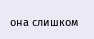она слишком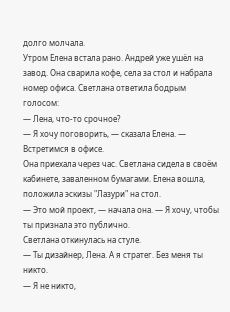долго молчала.
Утром Елена встала рано. Андрей уже ушёл на завод. Она сварила кофе, села за стол и набрала номер офиса. Светлана ответила бодрым голосом:
— Лена, что-то срочное?
— Я хочу поговорить, — сказала Елена. — Встретимся в офисе.
Она приехала через час. Светлана сидела в своём кабинете, заваленном бумагами. Елена вошла, положила эскизы "Лазури" на стол.
— Это мой проект, — начала она. — Я хочу, чтобы ты признала это публично.
Светлана откинулась на стуле.
— Ты дизайнер, Лена. А я стратег. Без меня ты никто.
— Я не никто,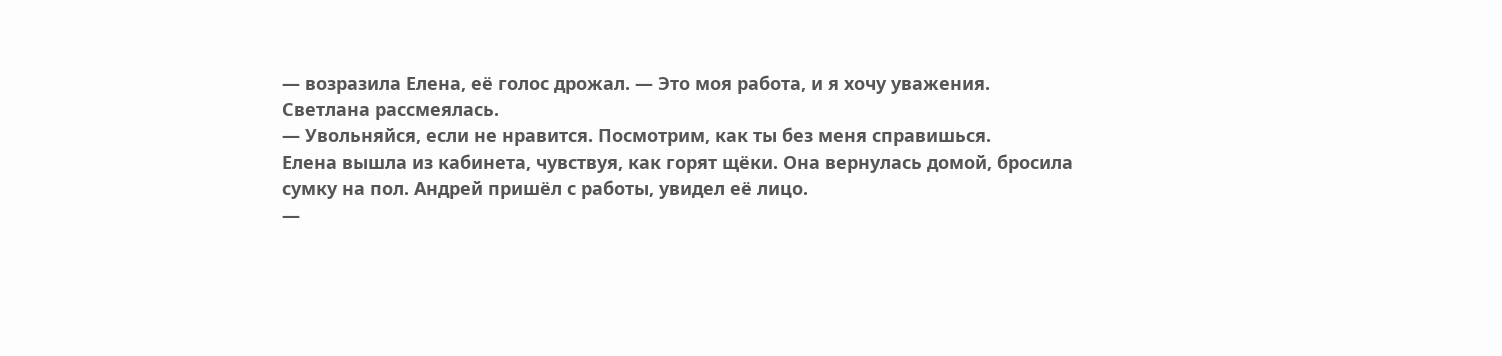— возразила Елена, её голос дрожал. — Это моя работа, и я хочу уважения.
Светлана рассмеялась.
— Увольняйся, если не нравится. Посмотрим, как ты без меня справишься.
Елена вышла из кабинета, чувствуя, как горят щёки. Она вернулась домой, бросила сумку на пол. Андрей пришёл с работы, увидел её лицо.
—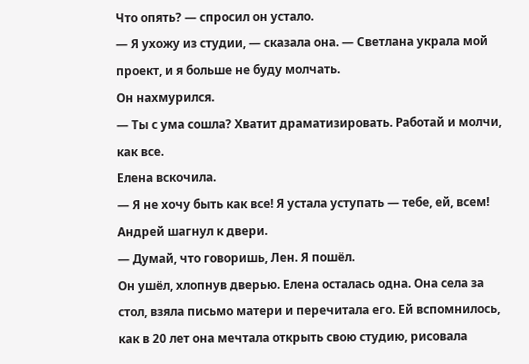Что опять? — спросил он устало.
— Я ухожу из студии, — сказала она. — Светлана украла мой проект, и я больше не буду молчать.
Он нахмурился.
— Ты с ума сошла? Хватит драматизировать. Работай и молчи, как все.
Елена вскочила.
— Я не хочу быть как все! Я устала уступать — тебе, ей, всем!
Андрей шагнул к двери.
— Думай, что говоришь, Лен. Я пошёл.
Он ушёл, хлопнув дверью. Елена осталась одна. Она села за стол, взяла письмо матери и перечитала его. Ей вспомнилось, как в 20 лет она мечтала открыть свою студию, рисовала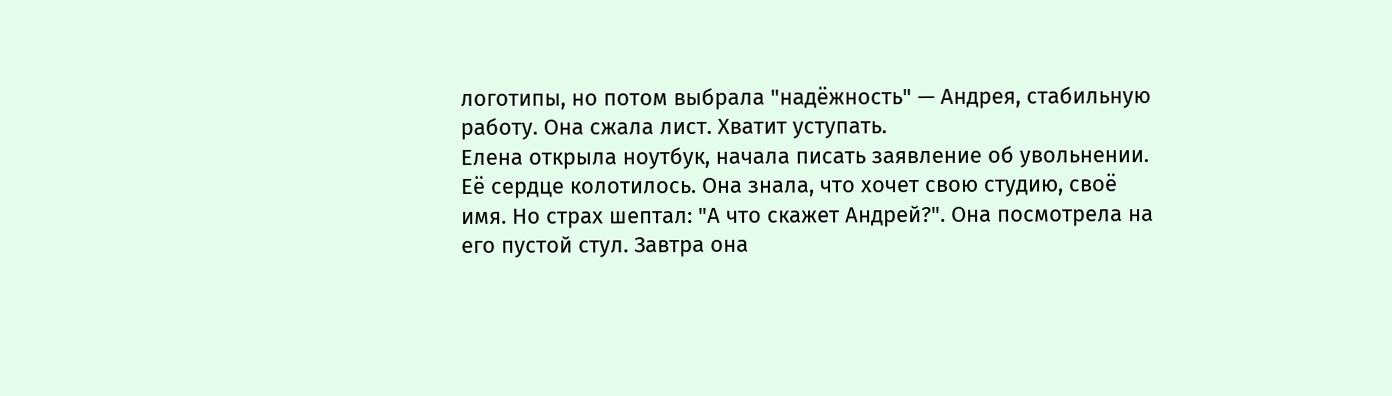логотипы, но потом выбрала "надёжность" — Андрея, стабильную работу. Она сжала лист. Хватит уступать.
Елена открыла ноутбук, начала писать заявление об увольнении. Её сердце колотилось. Она знала, что хочет свою студию, своё имя. Но страх шептал: "А что скажет Андрей?". Она посмотрела на его пустой стул. Завтра она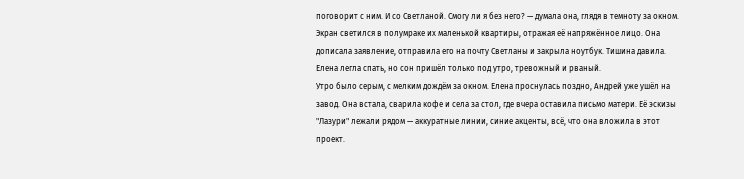поговорит с ним. И со Светланой. Смогу ли я без него? — думала она, глядя в темноту за окном. Экран светился в полумраке их маленькой квартиры, отражая её напряжённое лицо. Она дописала заявление, отправила его на почту Светланы и закрыла ноутбук. Тишина давила. Елена легла спать, но сон пришёл только под утро, тревожный и рваный.
Утро было серым, с мелким дождём за окном. Елена проснулась поздно, Андрей уже ушёл на завод. Она встала, сварила кофе и села за стол, где вчера оставила письмо матери. Её эскизы "Лазури" лежали рядом — аккуратные линии, синие акценты, всё, что она вложила в этот проект.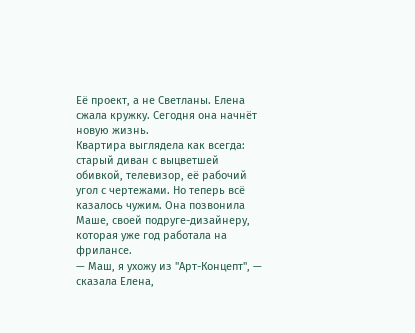Её проект, а не Светланы. Елена сжала кружку. Сегодня она начнёт новую жизнь.
Квартира выглядела как всегда: старый диван с выцветшей обивкой, телевизор, её рабочий угол с чертежами. Но теперь всё казалось чужим. Она позвонила Маше, своей подруге-дизайнеру, которая уже год работала на фрилансе.
— Маш, я ухожу из "Арт-Концепт", — сказала Елена,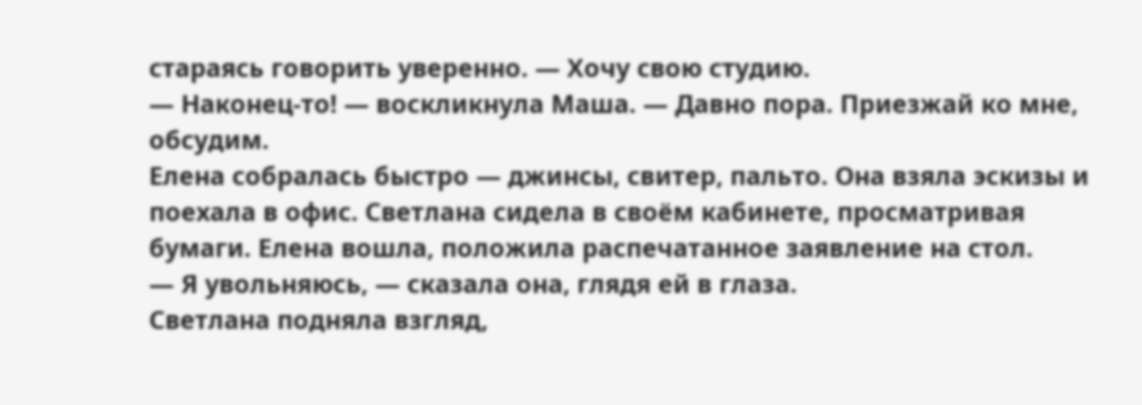стараясь говорить уверенно. — Хочу свою студию.
— Наконец-то! — воскликнула Маша. — Давно пора. Приезжай ко мне, обсудим.
Елена собралась быстро — джинсы, свитер, пальто. Она взяла эскизы и поехала в офис. Светлана сидела в своём кабинете, просматривая бумаги. Елена вошла, положила распечатанное заявление на стол.
— Я увольняюсь, — сказала она, глядя ей в глаза.
Светлана подняла взгляд,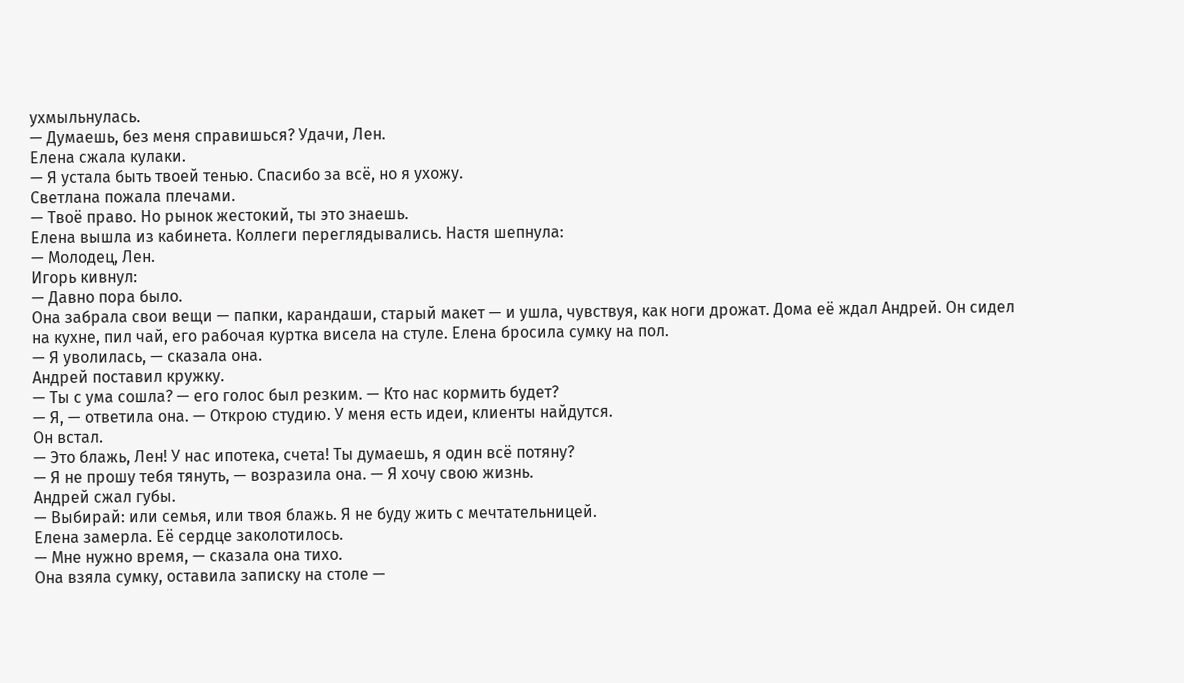ухмыльнулась.
— Думаешь, без меня справишься? Удачи, Лен.
Елена сжала кулаки.
— Я устала быть твоей тенью. Спасибо за всё, но я ухожу.
Светлана пожала плечами.
— Твоё право. Но рынок жестокий, ты это знаешь.
Елена вышла из кабинета. Коллеги переглядывались. Настя шепнула:
— Молодец, Лен.
Игорь кивнул:
— Давно пора было.
Она забрала свои вещи — папки, карандаши, старый макет — и ушла, чувствуя, как ноги дрожат. Дома её ждал Андрей. Он сидел на кухне, пил чай, его рабочая куртка висела на стуле. Елена бросила сумку на пол.
— Я уволилась, — сказала она.
Андрей поставил кружку.
— Ты с ума сошла? — его голос был резким. — Кто нас кормить будет?
— Я, — ответила она. — Открою студию. У меня есть идеи, клиенты найдутся.
Он встал.
— Это блажь, Лен! У нас ипотека, счета! Ты думаешь, я один всё потяну?
— Я не прошу тебя тянуть, — возразила она. — Я хочу свою жизнь.
Андрей сжал губы.
— Выбирай: или семья, или твоя блажь. Я не буду жить с мечтательницей.
Елена замерла. Её сердце заколотилось.
— Мне нужно время, — сказала она тихо.
Она взяла сумку, оставила записку на столе —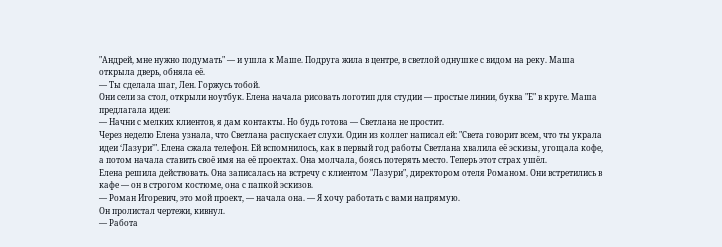"Андрей, мне нужно подумать" — и ушла к Маше. Подруга жила в центре, в светлой однушке с видом на реку. Маша открыла дверь, обняла её.
— Ты сделала шаг, Лен. Горжусь тобой.
Они сели за стол, открыли ноутбук. Елена начала рисовать логотип для студии — простые линии, буква "Е" в круге. Маша предлагала идеи:
— Начни с мелких клиентов, я дам контакты. Но будь готова — Светлана не простит.
Через неделю Елена узнала, что Светлана распускает слухи. Один из коллег написал ей: "Света говорит всем, что ты украла идеи ‘Лазури’". Елена сжала телефон. Ей вспомнилось, как в первый год работы Светлана хвалила её эскизы, угощала кофе, а потом начала ставить своё имя на её проектах. Она молчала, боясь потерять место. Теперь этот страх ушёл.
Елена решила действовать. Она записалась на встречу с клиентом "Лазури", директором отеля Романом. Они встретились в кафе — он в строгом костюме, она с папкой эскизов.
— Роман Игоревич, это мой проект, — начала она. — Я хочу работать с вами напрямую.
Он пролистал чертежи, кивнул.
— Работа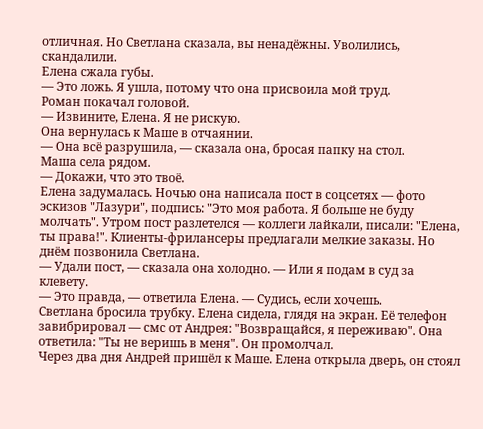отличная. Но Светлана сказала, вы ненадёжны. Уволились, скандалили.
Елена сжала губы.
— Это ложь. Я ушла, потому что она присвоила мой труд.
Роман покачал головой.
— Извините, Елена. Я не рискую.
Она вернулась к Маше в отчаянии.
— Она всё разрушила, — сказала она, бросая папку на стол.
Маша села рядом.
— Докажи, что это твоё.
Елена задумалась. Ночью она написала пост в соцсетях — фото эскизов "Лазури", подпись: "Это моя работа. Я больше не буду молчать". Утром пост разлетелся — коллеги лайкали, писали: "Елена, ты права!". Клиенты-фрилансеры предлагали мелкие заказы. Но днём позвонила Светлана.
— Удали пост, — сказала она холодно. — Или я подам в суд за клевету.
— Это правда, — ответила Елена. — Судись, если хочешь.
Светлана бросила трубку. Елена сидела, глядя на экран. Её телефон завибрировал — смс от Андрея: "Возвращайся, я переживаю". Она ответила: "Ты не веришь в меня". Он промолчал.
Через два дня Андрей пришёл к Маше. Елена открыла дверь, он стоял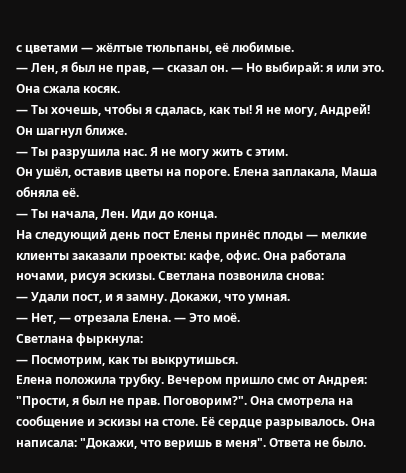с цветами — жёлтые тюльпаны, её любимые.
— Лен, я был не прав, — сказал он. — Но выбирай: я или это.
Она сжала косяк.
— Ты хочешь, чтобы я сдалась, как ты! Я не могу, Андрей!
Он шагнул ближе.
— Ты разрушила нас. Я не могу жить с этим.
Он ушёл, оставив цветы на пороге. Елена заплакала, Маша обняла её.
— Ты начала, Лен. Иди до конца.
На следующий день пост Елены принёс плоды — мелкие клиенты заказали проекты: кафе, офис. Она работала ночами, рисуя эскизы. Светлана позвонила снова:
— Удали пост, и я замну. Докажи, что умная.
— Нет, — отрезала Елена. — Это моё.
Светлана фыркнула:
— Посмотрим, как ты выкрутишься.
Елена положила трубку. Вечером пришло смс от Андрея: "Прости, я был не прав. Поговорим?". Она смотрела на сообщение и эскизы на столе. Её сердце разрывалось. Она написала: "Докажи, что веришь в меня". Ответа не было.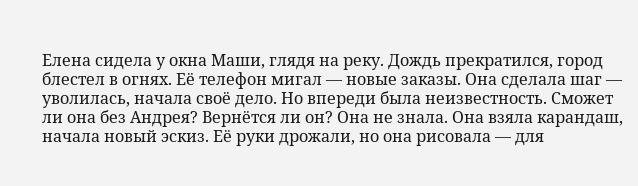Елена сидела у окна Маши, глядя на реку. Дождь прекратился, город блестел в огнях. Её телефон мигал — новые заказы. Она сделала шаг — уволилась, начала своё дело. Но впереди была неизвестность. Сможет ли она без Андрея? Вернётся ли он? Она не знала. Она взяла карандаш, начала новый эскиз. Её руки дрожали, но она рисовала — для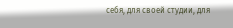себя, для своей студии, для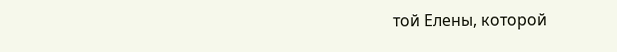той Елены, которой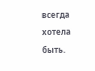всегда хотела быть.